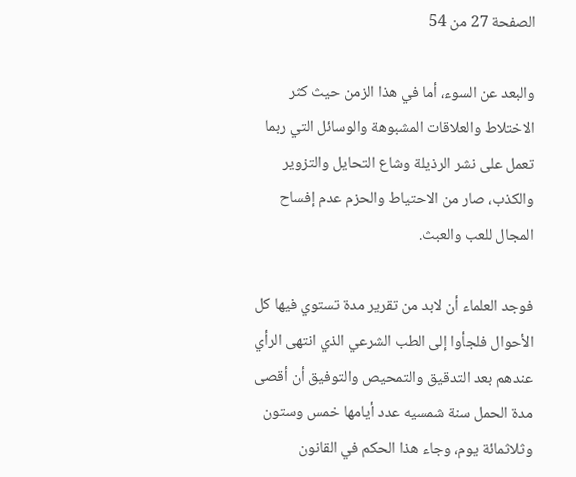الصفحة 27 من 54

والبعد عن السوء، أما في هذا الزمن حيث كثر الاختلاط والعلاقات المشبوهة والوسائل التي ربما تعمل على نشر الرذيلة وشاع التحايل والتزوير والكذب، صار من الاحتياط والحزم عدم إفساح المجال للعب والعبث.

فوجد العلماء أن لابد من تقرير مدة تستوي فيها كل الأحوال فلجأوا إلى الطب الشرعي الذي انتهى الرأي عندهم بعد التدقيق والتمحيص والتوفيق أن أقصى مدة الحمل سنة شمسيه عدد أيامها خمس وستون وثلاثمائة يوم، وجاء هذا الحكم في القانون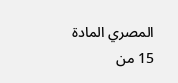المصري المادة 15 من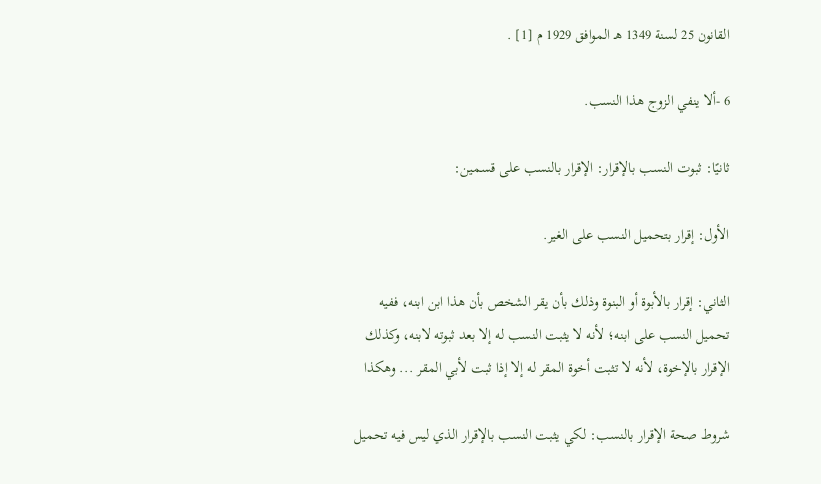القانون 25 لسنة 1349 هـ الموافق 1929 م [1] .

6 -ألا ينفي الزوج هذا النسب.

ثانيًا: ثبوت النسب بالإقرار: الإقرار بالنسب على قسمين:

الأول: إقرار بتحميل النسب على الغير.

الثاني: إقرار بالأبوة أو البنوة وذلك بأن يقر الشخص بأن هذا ابن ابنه، ففيه تحميل النسب على ابنه؛ لأنه لا يثبت النسب له إلا بعد ثبوته لابنه، وكذلك الإقرار بالإخوة، لأنه لا تثبت أخوة المقر له إلا إذا ثبت لأبي المقر ... وهكذا

شروط صحة الإقرار بالنسب: لكي يثبت النسب بالإقرار الذي ليس فيه تحميل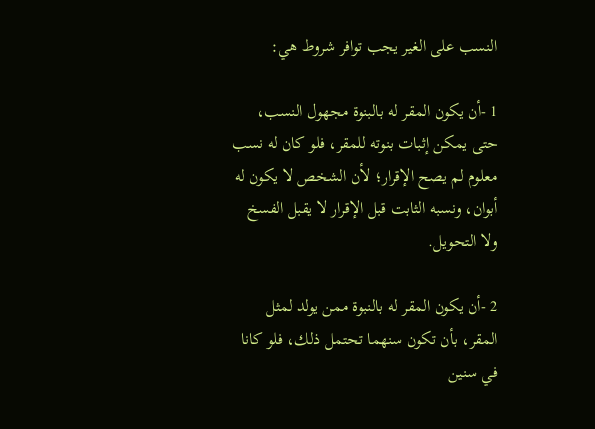النسب على الغير يجب توافر شروط هي:

1 -أن يكون المقر له بالبنوة مجهول النسب، حتى يمكن إثبات بنوته للمقر، فلو كان له نسب معلوم لم يصح الإقرار؛ لأن الشخص لا يكون له أبوان، ونسبه الثابت قبل الإقرار لا يقبل الفسخ ولا التحويل.

2 -أن يكون المقر له بالنبوة ممن يولد لمثل المقر، بأن تكون سنهما تحتمل ذلك، فلو كانا في سنين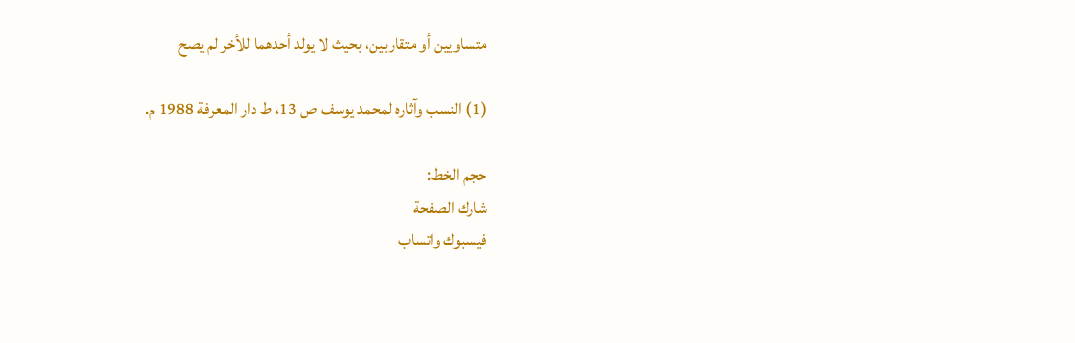متساويين أو متقاربين، بحيث لا يولد أحدهما للأخر لم يصح

(1) النسب وآثاره لمحمد يوسف ص 13، ط دار المعرفة 1988 م.

حجم الخط:
شارك الصفحة
فيسبوك واتساب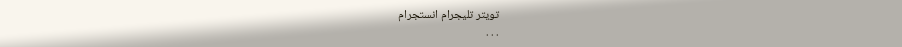تويتر تليجرام انستجرام
. . .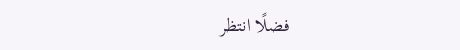فضلًا انتظر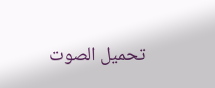تحميل الصوت